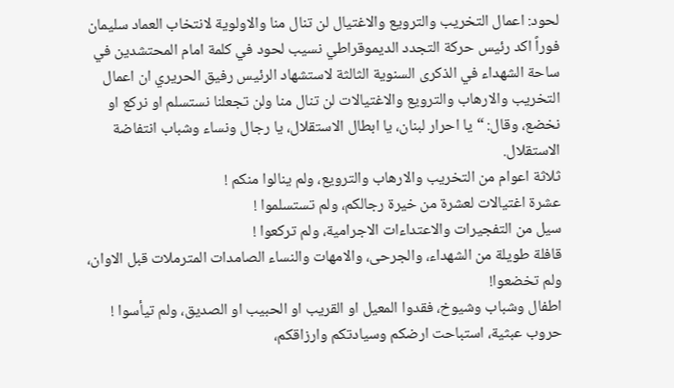لحود: اعمال التخريب والترويع والاغتيال لن تنال منا والاولوية لانتخاب العماد سليمان فوراً اكد رئيس حركة التجدد الديموقراطي نسيب لحود في كلمة امام المحتشدين في ساحة الشهداء في الذكرى السنوية الثالثة لاستشهاد الرئيس رفيق الحريري ان اعمال التخريب والارهاب والترويع والاغتيالات لن تنال منا ولن تجعلنا نستسلم او نركع او نخضع، وقال: “يا احرار لبنان، يا ابطال الاستقلال، يا رجال ونساء وشباب انتفاضة الاستقلال.
ثلاثة اعوام من التخريب والارهاب والترويع، ولم ينالوا منكم !
عشرة اغتيالات لعشرة من خيرة رجالكم، ولم تستسلموا !
سيل من التفجيرات والاعتداءات الاجرامية، ولم تركعوا !
قافلة طويلة من الشهداء، والجرحى، والامهات والنساء الصامدات المترملات قبل الاوان، ولم تخضعوا!
اطفال وشباب وشيوخ، فقدوا المعيل او القريب او الحبيب او الصديق، ولم تيأسوا !
حروب عبثية، استباحت ارضكم وسيادتكم وارزاقكم،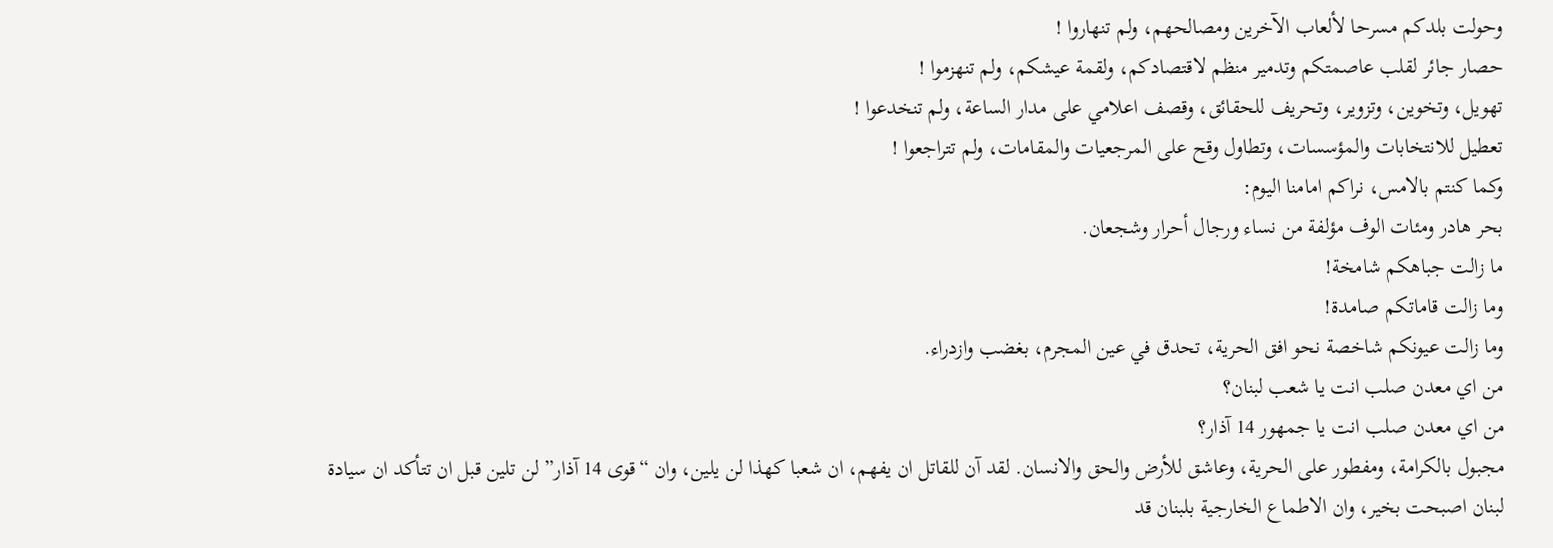وحولت بلدكم مسرحا لألعاب الآخرين ومصالحهم، ولم تنهاروا !
حصار جائر لقلب عاصمتكم وتدمير منظم لاقتصادكم، ولقمة عيشكم، ولم تنهزموا !
تهويل، وتخوين، وتزوير، وتحريف للحقائق، وقصف اعلامي على مدار الساعة، ولم تنخدعوا !
تعطيل للانتخابات والمؤسسات، وتطاول وقح على المرجعيات والمقامات، ولم تتراجعوا !
وكما كنتم بالامس، نراكم امامنا اليوم:
بحر هادر ومئات الوف مؤلفة من نساء ورجال أحرار وشجعان.
ما زالت جباهكم شامخة!
وما زالت قاماتكم صامدة!
وما زالت عيونكم شاخصة نحو افق الحرية، تحدق في عين المجرم، بغضب وازدراء.
من اي معدن صلب انت يا شعب لبنان؟
من اي معدن صلب انت يا جمهور 14 آذار؟
مجبول بالكرامة، ومفطور على الحرية، وعاشق للأرض والحق والانسان. لقد آن للقاتل ان يفهم، ان شعبا كهذا لن يلين، وان “قوى 14 آذار” لن تلين قبل ان تتأكد ان سيادة لبنان اصبحت بخير، وان الاطماع الخارجية بلبنان قد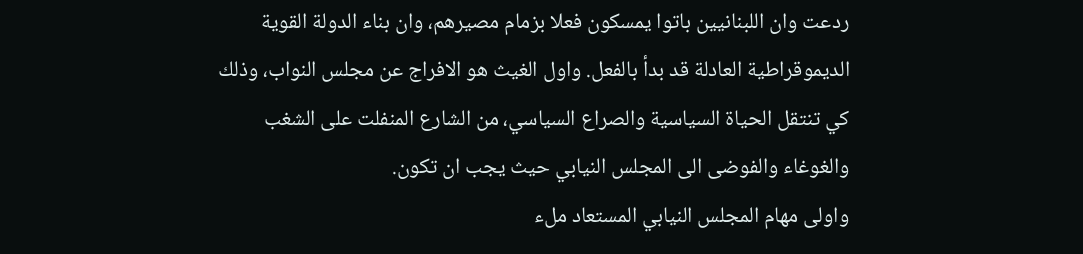ردعت وان اللبنانيين باتوا يمسكون فعلا بزمام مصيرهم، وان بناء الدولة القوية الديموقراطية العادلة قد بدأ بالفعل. واول الغيث هو الافراج عن مجلس النواب، وذلك كي تنتقل الحياة السياسية والصراع السياسي، من الشارع المنفلت على الشغب والغوغاء والفوضى الى المجلس النيابي حيث يجب ان تكون.
واولى مهام المجلس النيابي المستعاد ملء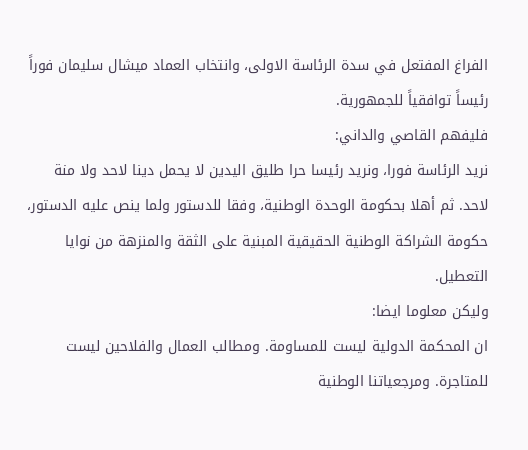الفراغ المفتعل في سدة الرئاسة الاولى، وانتخاب العماد ميشال سليمان فوراً رئيساً توافقياً للجمهورية.
فليفهم القاصي والداني:
نريد الرئاسة فورا، ونريد رئيسا حرا طليق اليدين لا يحمل دينا لاحد ولا منة لاحد. ثم أهلا بحكومة الوحدة الوطنية، وفقا للدستور ولما ينص عليه الدستور، حكومة الشراكة الوطنية الحقيقية المبنية على الثقة والمنزهة من نوايا التعطيل.
وليكن معلوما ايضا:
ان المحكمة الدولية ليست للمساومة. ومطالب العمال والفلاحين ليست للمتاجرة. ومرجعياتنا الوطنية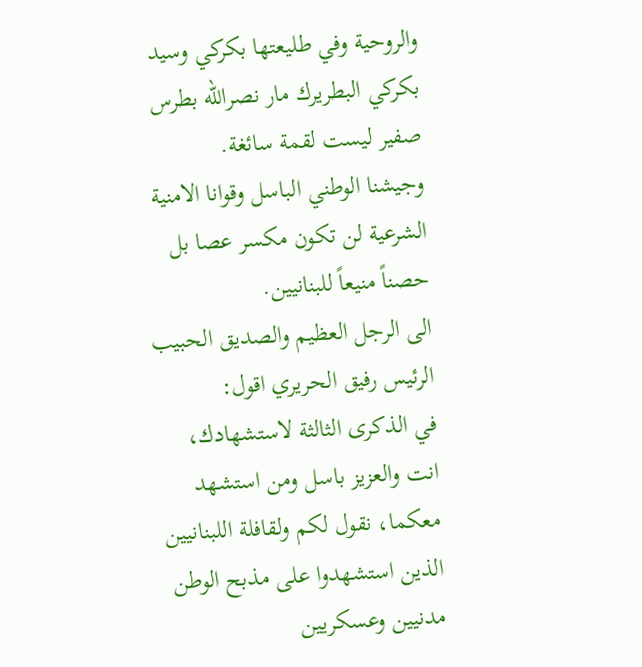والروحية وفي طليعتها بكركي وسيد بكركي البطريرك مار نصرالله بطرس صفير ليست لقمة سائغة.
وجيشنا الوطني الباسل وقوانا الامنية الشرعية لن تكون مكسر عصا بل حصناً منيعاً للبنانيين.
الى الرجل العظيم والصديق الحبيب الرئيس رفيق الحريري اقول:
في الذكرى الثالثة لاستشهادك، انت والعزيز باسل ومن استشهد معكما، نقول لكم ولقافلة اللبنانيين الذين استشهدوا على مذبح الوطن مدنيين وعسكريين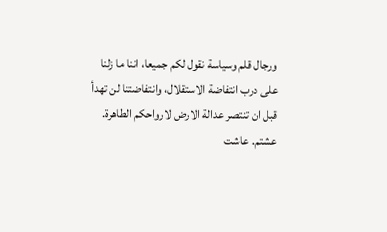ورجال قلم وسياسة نقول لكم جميعا، اننا ما زلنا على درب انتفاضة الاستقلال، وانتفاضتنا لن تهدأ قبل ان تنتصر عدالة الارض لارواحكم الطاهرة.
عشتم. عاشت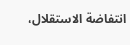انتفاضة الاستقلال،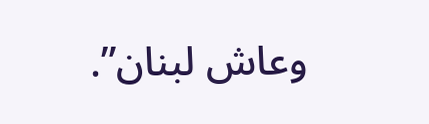وعاش لبنان”.